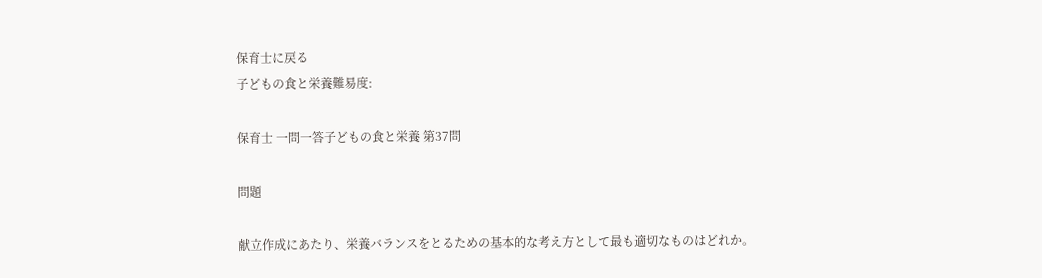保育士に戻る
子どもの食と栄養難易度:

保育士 一問一答子どもの食と栄養 第37問

問題

献立作成にあたり、栄養バランスをとるための基本的な考え方として最も適切なものはどれか。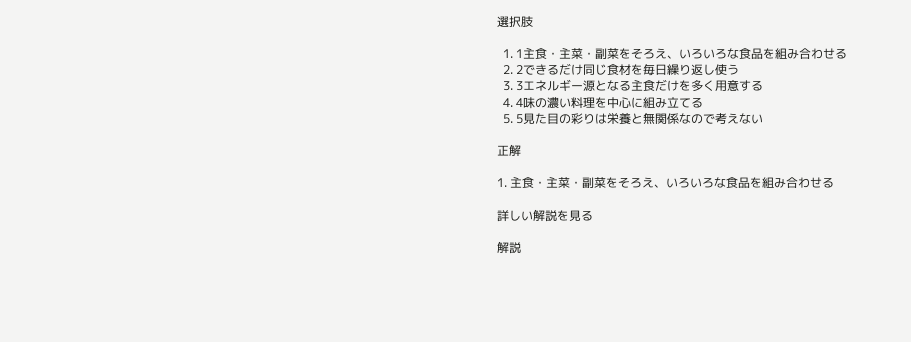選択肢

  1. 1主食・主菜・副菜をそろえ、いろいろな食品を組み合わせる
  2. 2できるだけ同じ食材を毎日繰り返し使う
  3. 3エネルギー源となる主食だけを多く用意する
  4. 4味の濃い料理を中心に組み立てる
  5. 5見た目の彩りは栄養と無関係なので考えない

正解

1. 主食・主菜・副菜をそろえ、いろいろな食品を組み合わせる

詳しい解説を見る

解説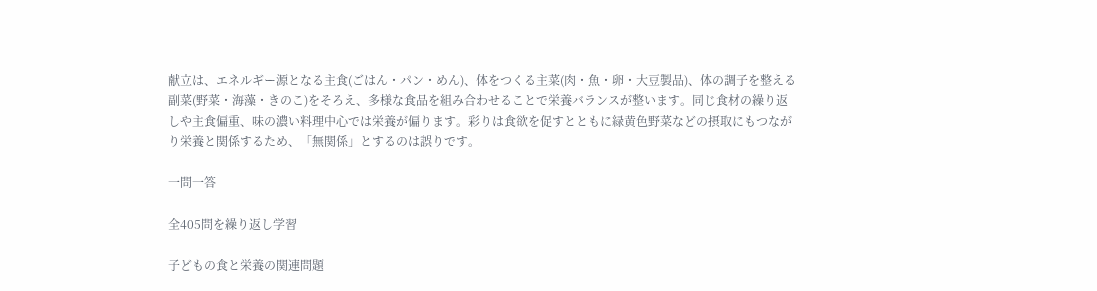献立は、エネルギー源となる主食(ごはん・パン・めん)、体をつくる主菜(肉・魚・卵・大豆製品)、体の調子を整える副菜(野菜・海藻・きのこ)をそろえ、多様な食品を組み合わせることで栄養バランスが整います。同じ食材の繰り返しや主食偏重、味の濃い料理中心では栄養が偏ります。彩りは食欲を促すとともに緑黄色野菜などの摂取にもつながり栄養と関係するため、「無関係」とするのは誤りです。

一問一答

全405問を繰り返し学習

子どもの食と栄養の関連問題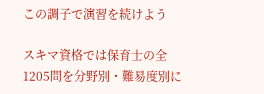この調子で演習を続けよう

スキマ資格では保育士の全1205問を分野別・難易度別に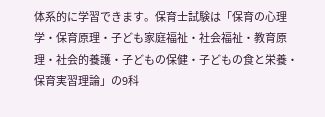体系的に学習できます。保育士試験は「保育の心理学・保育原理・子ども家庭福祉・社会福祉・教育原理・社会的養護・子どもの保健・子どもの食と栄養・保育実習理論」の9科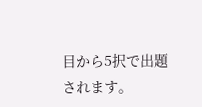目から5択で出題されます。